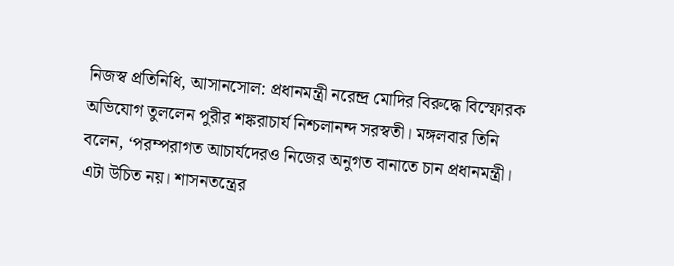নিজস্ব প্রতিনিধি, আসানসোল: প্রধানমন্ত্রী নরেন্দ্র মোদির বিরুদ্ধে বিস্ফোরক অভিযোগ তুললেন পুরীর শঙ্করাচার্য নিশ্চলানন্দ সরস্বতী। মঙ্গলবার তিনি বলেন, ‘পরম্পরাগত আচার্যদেরও নিজের অনুগত বানাতে চান প্রধানমন্ত্রী। এটা উচিত নয়। শাসনতন্ত্রের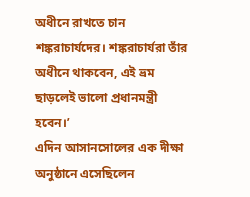অধীনে রাখতে চান শঙ্করাচার্যদের। শঙ্করাচার্যরা তাঁর অধীনে থাকবেন, এই ভ্রম ছাড়লেই ভালো প্রধানমন্ত্রী হবেন।’
এদিন আসানসোলের এক দীক্ষা অনুষ্ঠানে এসেছিলেন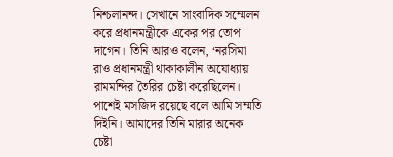নিশ্চলানন্দ। সেখানে সাংবাদিক সম্মেলন করে প্রধানমন্ত্রীকে একের পর তোপ দাগেন। তিনি আরও বলেন, ‘নরসিমা রাও প্রধানমন্ত্রী থাকাকালীন অযোধ্যায় রামমন্দির তৈরির চেষ্টা করেছিলেন। পাশেই মসজিদ রয়েছে বলে আমি সম্মতি দিইনি। আমাদের তিনি মারার অনেক চেষ্টা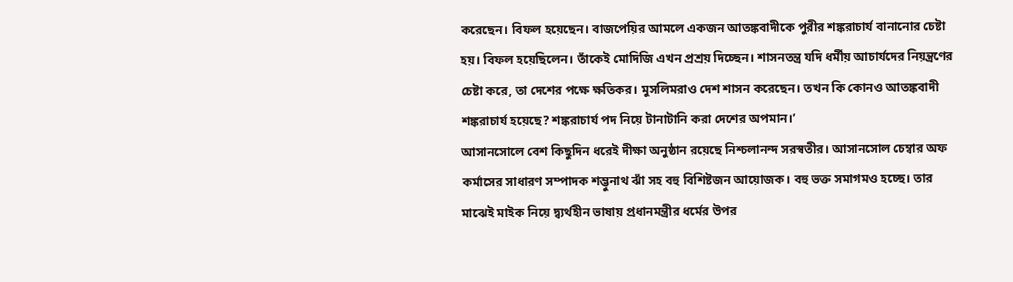করেছেন। বিফল হয়েছেন। বাজপেয়ির আমলে একজন আতঙ্কবাদীকে পুরীর শঙ্করাচার্য বানানোর চেষ্টা হয়। বিফল হয়েছিলেন। তাঁকেই মোদিজি এখন প্রশ্রয় দিচ্ছেন। শাসনতন্ত্র যদি ধর্মীয় আচার্যদের নিয়ন্ত্রণের চেষ্টা করে, তা দেশের পক্ষে ক্ষতিকর। মুসলিমরাও দেশ শাসন করেছেন। তখন কি কোনও আতঙ্কবাদী শঙ্করাচার্য হয়েছে? শঙ্করাচার্য পদ নিয়ে টানাটানি করা দেশের অপমান।’
আসানসোলে বেশ কিছুদিন ধরেই দীক্ষা অনুষ্ঠান রয়েছে নিশ্চলানন্দ সরস্বতীর। আসানসোল চেম্বার অফ কর্মাসের সাধারণ সম্পাদক শম্ভুনাথ ঝাঁ সহ বহু বিশিষ্টজন আয়োজক। বহু ভক্ত সমাগমও হচ্ছে। তার মাঝেই মাইক নিয়ে দ্ব্যর্থহীন ভাষায় প্রধানমন্ত্রীর ধর্মের উপর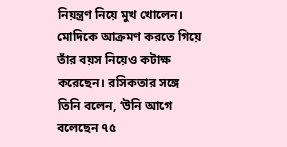নিয়ন্ত্রণ নিয়ে মুখ খোলেন। মোদিকে আক্রমণ করতে গিয়ে তাঁর বয়স নিয়েও কটাক্ষ করেছেন। রসিকতার সঙ্গে তিনি বলেন, ‘উনি আগে বলেছেন ৭৫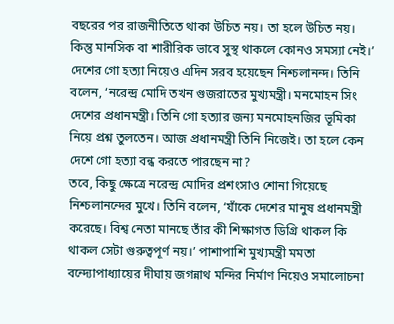বছরের পর রাজনীতিতে থাকা উচিত নয়। তা হলে উচিত নয়। কিন্তু মানসিক বা শারীরিক ভাবে সুস্থ থাকলে কোনও সমস্যা নেই।’ দেশের গো হত্যা নিয়েও এদিন সরব হয়েছেন নিশ্চলানন্দ। তিনি বলেন, ‘নরেন্দ্র মোদি তখন গুজরাতের মুখ্যমন্ত্রী। মনমোহন সিং দেশের প্রধানমন্ত্রী। তিনি গো হত্যার জন্য মনমোহনজির ভূমিকা নিয়ে প্রশ্ন তুলতেন। আজ প্রধানমন্ত্রী তিনি নিজেই। তা হলে কেন দেশে গো হত্যা বন্ধ করতে পারছেন না?
তবে, কিছু ক্ষেত্রে নরেন্দ্র মোদির প্রশংসাও শোনা গিয়েছে নিশ্চলানন্দের মুখে। তিনি বলেন, ‘যাঁকে দেশের মানুষ প্রধানমন্ত্রী করেছে। বিশ্ব নেতা মানছে তাঁর কী শিক্ষাগত ডিগ্রি থাকল কি থাকল সেটা গুরুত্বপূর্ণ নয়।’ পাশাপাশি মুখ্যমন্ত্রী মমতা বন্দ্যোপাধ্যায়ের দীঘায় জগন্নাথ মন্দির নির্মাণ নিয়েও সমালোচনা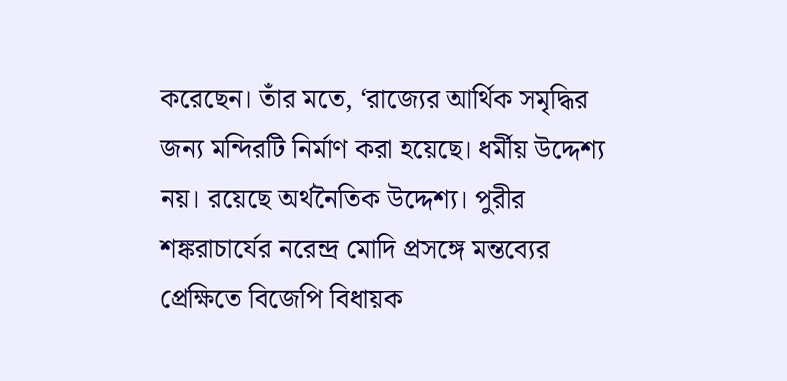করেছেন। তাঁর মতে, ‘রাজ্যের আর্থিক সমৃদ্ধির জন্য মন্দিরটি নির্মাণ করা হয়েছে। ধর্মীয় উদ্দেশ্য নয়। রয়েছে অর্থনৈতিক উদ্দেশ্য। পুরীর শঙ্করাচার্যের নরেন্দ্র মোদি প্রসঙ্গে মন্তব্যের প্রেক্ষিতে বিজেপি বিধায়ক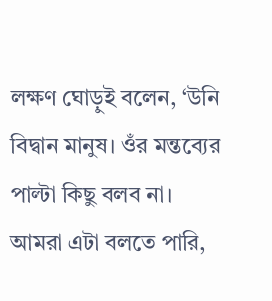লক্ষণ ঘোড়ুই বলেন, ‘উনি বিদ্বান মানুষ। ওঁর মন্তব্যের পাল্টা কিছু বলব না। আমরা এটা বলতে পারি,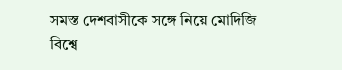সমস্ত দেশবাসীকে সঙ্গে নিয়ে মোদিজি বিশ্বে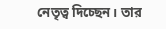নেতৃত্ব দিচ্ছেন। তার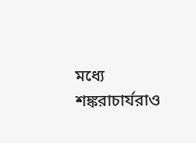মধ্যে শঙ্করাচার্যরাও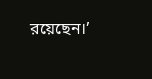রয়েছেন।’